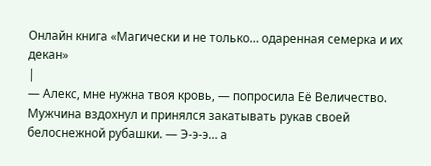Онлайн книга «Магически и не только… одаренная семерка и их декан»
|
— Алекс, мне нужна твоя кровь, — попросила Её Величество. Мужчина вздохнул и принялся закатывать рукав своей белоснежной рубашки. — Э-э-э… а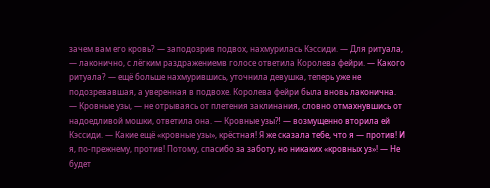зачем вам его кровь? — заподозрив подвох, нахмурилась Кэссиди. — Для ритуала, — лаконично, с лёгким раздражениемв голосе ответила Королева фейри. — Какого ритуала? — ещё больше нахмурившись, уточнила девушка, теперь уже не подозревавшая, а уверенная в подвохе. Королева фейри была вновь лаконична. — Кровные узы, — не отрываясь от плетения заклинания, словно отмахнувшись от надоедливой мошки, ответила она. — Кровные узы⁈ — возмущенно вторила ей Кэссиди. — Какие ещё «кровные узы», крёстная! Я же сказала тебе, что я — против! И я, по-прежнему, против! Потому, спасибо за заботу, но никаких «кровных уз»! — Не будет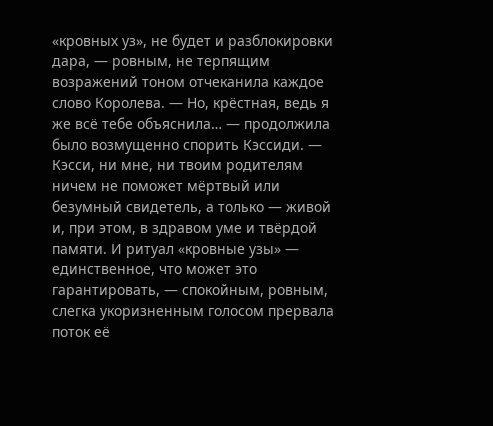«кровных уз», не будет и разблокировки дара, — ровным, не терпящим возражений тоном отчеканила каждое слово Королева. — Но, крёстная, ведь я же всё тебе объяснила… — продолжила было возмущенно спорить Кэссиди. — Кэсси, ни мне, ни твоим родителям ничем не поможет мёртвый или безумный свидетель, а только — живой и, при этом, в здравом уме и твёрдой памяти. И ритуал «кровные узы» — единственное, что может это гарантировать, — спокойным, ровным, слегка укоризненным голосом прервала поток её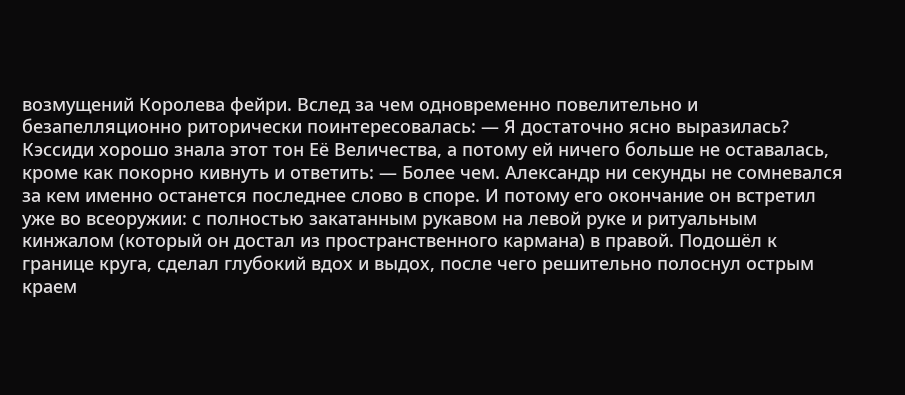возмущений Королева фейри. Вслед за чем одновременно повелительно и безапелляционно риторически поинтересовалась: — Я достаточно ясно выразилась? Кэссиди хорошо знала этот тон Её Величества, а потому ей ничего больше не оставалась, кроме как покорно кивнуть и ответить: — Более чем. Александр ни секунды не сомневался за кем именно останется последнее слово в споре. И потому его окончание он встретил уже во всеоружии: с полностью закатанным рукавом на левой руке и ритуальным кинжалом (который он достал из пространственного кармана) в правой. Подошёл к границе круга, сделал глубокий вдох и выдох, после чего решительно полоснул острым краем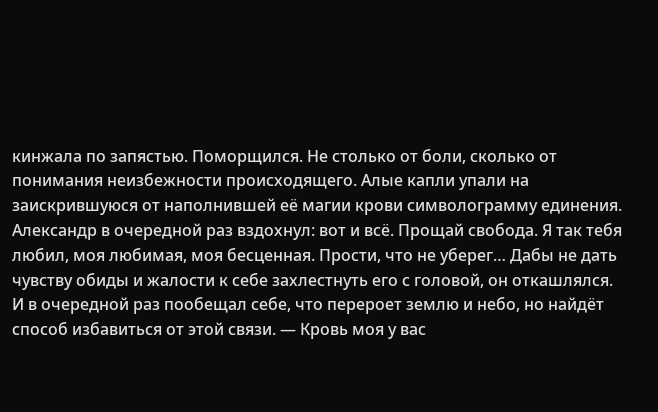кинжала по запястью. Поморщился. Не столько от боли, сколько от понимания неизбежности происходящего. Алые капли упали на заискрившуюся от наполнившей её магии крови символограмму единения. Александр в очередной раз вздохнул: вот и всё. Прощай свобода. Я так тебя любил, моя любимая, моя бесценная. Прости, что не уберег… Дабы не дать чувству обиды и жалости к себе захлестнуть его с головой, он откашлялся. И в очередной раз пообещал себе, что перероет землю и небо, но найдёт способ избавиться от этой связи. — Кровь моя у вас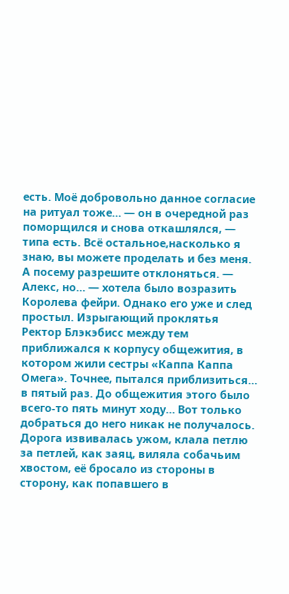есть. Моё добровольно данное согласие на ритуал тоже… — он в очередной раз поморщился и снова откашлялся, — типа есть. Всё остальное,насколько я знаю, вы можете проделать и без меня. А посему разрешите отклоняться. — Алекс, но… — хотела было возразить Королева фейри. Однако его уже и след простыл. Изрыгающий проклятья Ректор Блэкэбисс между тем приближался к корпусу общежития, в котором жили сестры «Каппа Каппа Омега». Точнее, пытался приблизиться… в пятый раз. До общежития этого было всего-то пять минут ходу… Вот только добраться до него никак не получалось. Дорога извивалась ужом, клала петлю за петлей, как заяц, виляла собачьим хвостом, её бросало из стороны в сторону, как попавшего в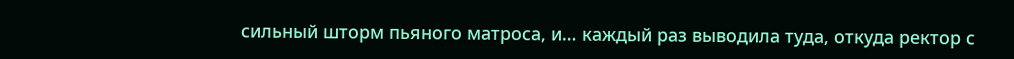сильный шторм пьяного матроса, и… каждый раз выводила туда, откуда ректор с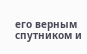его верным спутником и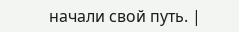начали свой путь. |